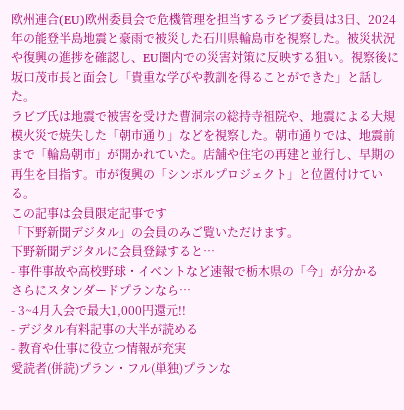欧州連合(EU)欧州委員会で危機管理を担当するラビブ委員は3日、2024年の能登半島地震と豪雨で被災した石川県輪島市を視察した。被災状況や復興の進捗を確認し、EU圏内での災害対策に反映する狙い。視察後に坂口茂市長と面会し「貴重な学びや教訓を得ることができた」と話した。
ラビブ氏は地震で被害を受けた曹洞宗の総持寺祖院や、地震による大規模火災で焼失した「朝市通り」などを視察した。朝市通りでは、地震前まで「輪島朝市」が開かれていた。店舗や住宅の再建と並行し、早期の再生を目指す。市が復興の「シンボルプロジェクト」と位置付けている。
この記事は会員限定記事です
「下野新聞デジタル」の会員のみご覧いただけます。
下野新聞デジタルに会員登録すると…
- 事件事故や高校野球・イベントなど速報で栃木県の「今」が分かる
さらにスタンダードプランなら…
- 3~4月入会で最大1,000円還元!!
- デジタル有料記事の大半が読める
- 教育や仕事に役立つ情報が充実
愛読者(併読)プラン・フル(単独)プランな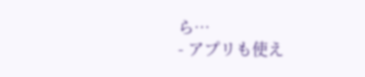ら…
- アプリも使え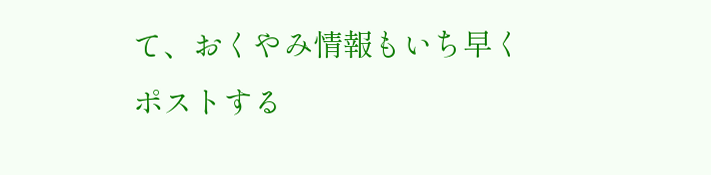て、おくやみ情報もいち早く
ポストする